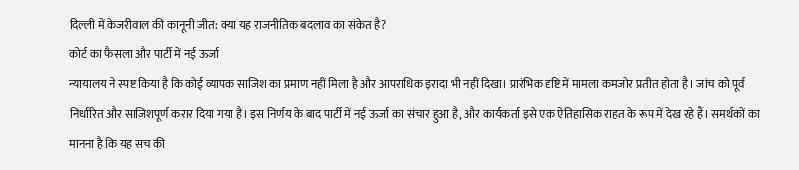दिल्ली में केजरीवाल की कानूनी जीत: क्या यह राजनीतिक बदलाव का संकेत है?
कोर्ट का फैसला और पार्टी में नई ऊर्जा
न्यायालय ने स्पष्ट किया है कि कोई व्यापक साजिश का प्रमाण नहीं मिला है और आपराधिक इरादा भी नहीं दिखा। प्रारंभिक दृष्टि में मामला कमजोर प्रतीत होता है। जांच को पूर्व निर्धारित और साजिशपूर्ण करार दिया गया है। इस निर्णय के बाद पार्टी में नई ऊर्जा का संचार हुआ है, और कार्यकर्ता इसे एक ऐतिहासिक राहत के रूप में देख रहे हैं। समर्थकों का मानना है कि यह सच की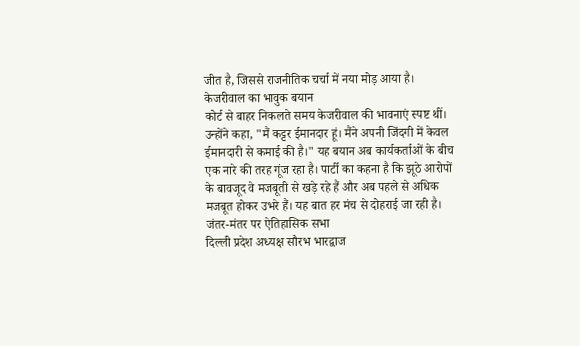जीत है, जिससे राजनीतिक चर्चा में नया मोड़ आया है।
केजरीवाल का भावुक बयान
कोर्ट से बाहर निकलते समय केजरीवाल की भावनाएं स्पष्ट थीं। उन्होंने कहा, "मैं कट्टर ईमानदार हूं। मैंने अपनी जिंदगी में केवल ईमानदारी से कमाई की है।" यह बयान अब कार्यकर्ताओं के बीच एक नारे की तरह गूंज रहा है। पार्टी का कहना है कि झूठे आरोपों के बावजूद वे मजबूती से खड़े रहे हैं और अब पहले से अधिक मजबूत होकर उभरे हैं। यह बात हर मंच से दोहराई जा रही है।
जंतर-मंतर पर ऐतिहासिक सभा
दिल्ली प्रदेश अध्यक्ष सौरभ भारद्वाज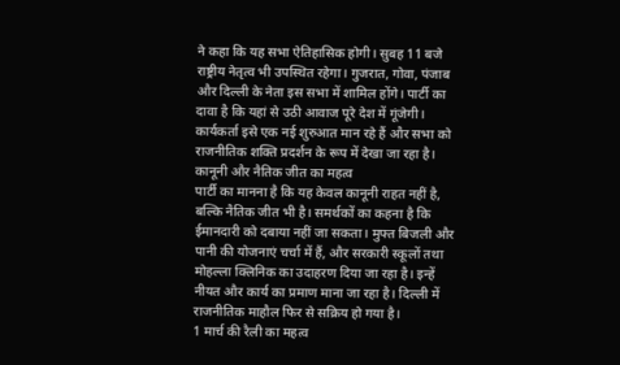ने कहा कि यह सभा ऐतिहासिक होगी। सुबह 11 बजे राष्ट्रीय नेतृत्व भी उपस्थित रहेगा। गुजरात, गोवा, पंजाब और दिल्ली के नेता इस सभा में शामिल होंगे। पार्टी का दावा है कि यहां से उठी आवाज पूरे देश में गूंजेगी। कार्यकर्ता इसे एक नई शुरुआत मान रहे हैं और सभा को राजनीतिक शक्ति प्रदर्शन के रूप में देखा जा रहा है।
कानूनी और नैतिक जीत का महत्व
पार्टी का मानना है कि यह केवल कानूनी राहत नहीं है, बल्कि नैतिक जीत भी है। समर्थकों का कहना है कि ईमानदारी को दबाया नहीं जा सकता। मुफ्त बिजली और पानी की योजनाएं चर्चा में हैं, और सरकारी स्कूलों तथा मोहल्ला क्लिनिक का उदाहरण दिया जा रहा है। इन्हें नीयत और कार्य का प्रमाण माना जा रहा है। दिल्ली में राजनीतिक माहौल फिर से सक्रिय हो गया है।
1 मार्च की रैली का महत्व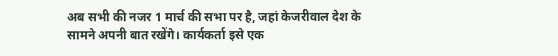अब सभी की नजर 1 मार्च की सभा पर है, जहां केजरीवाल देश के सामने अपनी बात रखेंगे। कार्यकर्ता इसे एक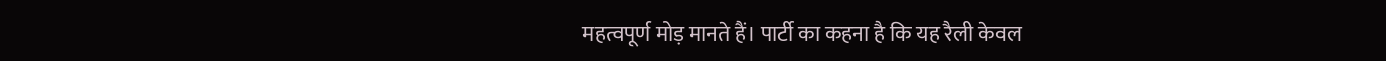महत्वपूर्ण मोड़ मानते हैं। पार्टी का कहना है कि यह रैली केवल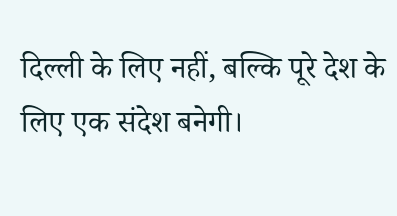दिल्ली के लिए नहीं, बल्कि पूरे देश के लिए एक संदेश बनेगी।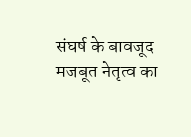संघर्ष के बावजूद मजबूत नेतृत्व का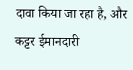दावा किया जा रहा है, और कट्टर ईमानदारी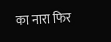का नारा फिर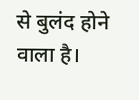से बुलंद होने वाला है।